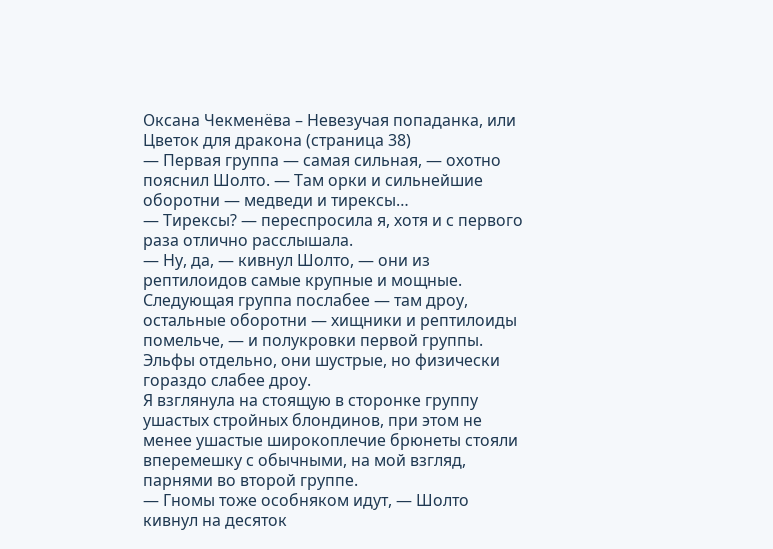Оксана Чекменёва – Невезучая попаданка, или Цветок для дракона (страница 38)
— Первая группа — самая сильная, — охотно пояснил Шолто. — Там орки и сильнейшие оборотни — медведи и тирексы…
— Тирексы? — переспросила я, хотя и с первого раза отлично расслышала.
— Ну, да, — кивнул Шолто, — они из рептилоидов самые крупные и мощные. Следующая группа послабее — там дроу, остальные оборотни — хищники и рептилоиды помельче, — и полукровки первой группы. Эльфы отдельно, они шустрые, но физически гораздо слабее дроу.
Я взглянула на стоящую в сторонке группу ушастых стройных блондинов, при этом не менее ушастые широкоплечие брюнеты стояли вперемешку с обычными, на мой взгляд, парнями во второй группе.
— Гномы тоже особняком идут, — Шолто кивнул на десяток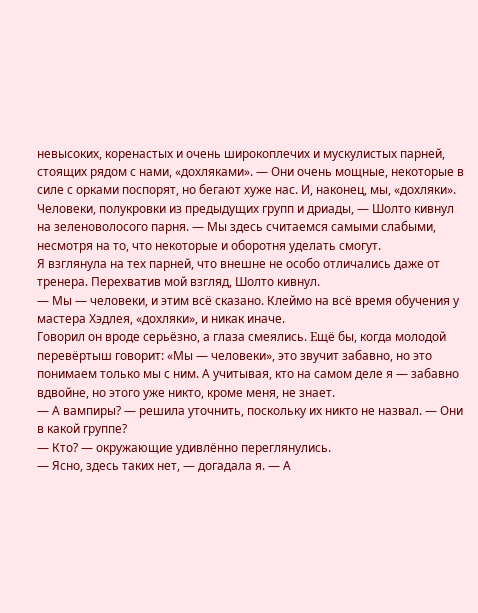невысоких, коренастых и очень широкоплечих и мускулистых парней, стоящих рядом с нами, «дохляками». — Они очень мощные, некоторые в силе с орками поспорят, но бегают хуже нас. И, наконец, мы, «дохляки». Человеки, полукровки из предыдущих групп и дриады, — Шолто кивнул на зеленоволосого парня. — Мы здесь считаемся самыми слабыми, несмотря на то, что некоторые и оборотня уделать смогут.
Я взглянула на тех парней, что внешне не особо отличались даже от тренера. Перехватив мой взгляд, Шолто кивнул.
— Мы — человеки, и этим всё сказано. Клеймо на всё время обучения у мастера Хэдлея, «дохляки», и никак иначе.
Говорил он вроде серьёзно, а глаза смеялись. Εщё бы, когда молодой перевёртыш говорит: «Мы — человеки», это звучит забавно, но это понимаем только мы с ним. А учитывая, кто на самом деле я — забавно вдвойне, но этого уже никто, кроме меня, не знает.
— А вампиры? — решила уточнить, поскольку их никто не назвал. — Они в какой группе?
— Кто? — окружающие удивлённо переглянулись.
— Ясно, здесь таких нет, — догадала я. — А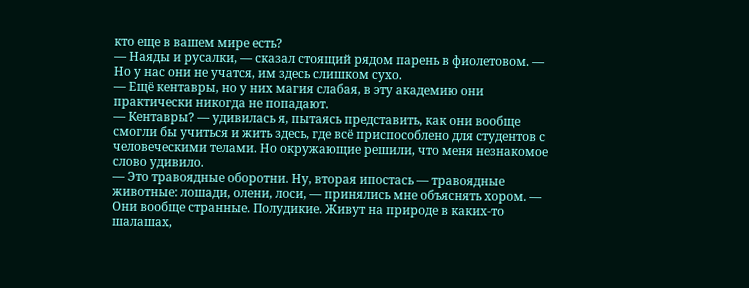кто еще в вашем мире есть?
— Наяды и русалки, — сказал стоящий рядом парень в фиолетовом. — Но у нас они не учатся, им здесь слишком сухо.
— Ещё кентавры, но у них магия слабая, в эту академию они практически никогда не попадают.
— Кентавры? — удивилась я, пытаясь представить, как они вообще смогли бы учиться и жить здесь, где всё приспособлено для студентов с человеческими телами. Но окружающие решили, что меня незнакомое слово удивило.
— Это травоядные оборотни. Ну, вторая ипостась — травоядные животные: лошади, олени, лоси, — принялись мне объяснять хором. — Они вообще странные. Полудикие. Живут на природе в каких-то шалашах,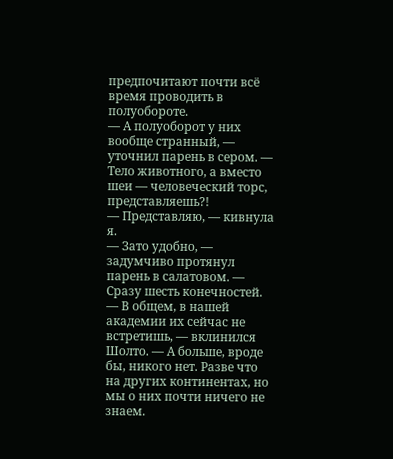предпочитают почти всё время проводить в полуобороте.
— А полуоборот у них вообще странный, — уточнил парень в сером. — Тело животного, а вместо шеи — человеческий торс, представляешь?!
— Представляю, — кивнула я.
— Зато удобно, — задумчиво протянул парень в салатовом. — Сразу шесть конечностей.
— В общем, в нашей академии их сейчас не встретишь, — вклинился Шолто. — А больше, вроде бы, никого нет. Разве что на других континентах, но мы о них почти ничего не знаем.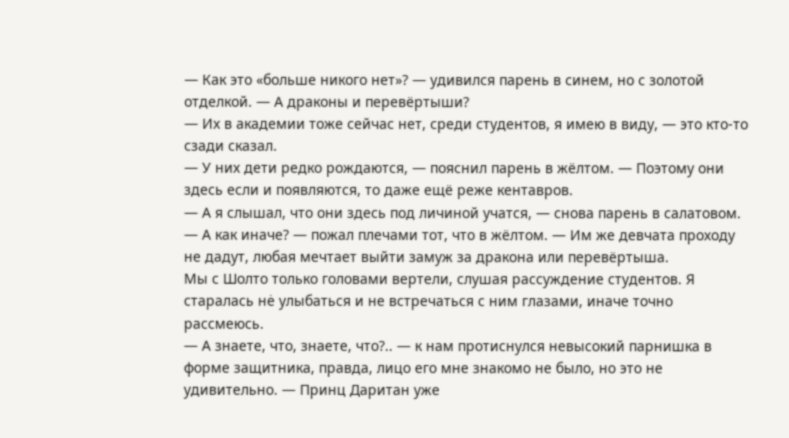— Как это «больше никого нет»? — удивился парень в синем, но с золотой отделкой. — А драконы и перевёртыши?
— Их в академии тоже сейчас нет, среди студентов, я имею в виду, — это кто-то сзади сказал.
— У них дети редко рождаются, — пояснил парень в жёлтом. — Поэтому они здесь если и появляются, то даже ещё реже кентавров.
— А я слышал, что они здесь под личиной учатся, — снова парень в салатовом.
— А как иначе? — пожал плечами тот, что в жёлтом. — Им же девчата проходу не дадут, любая мечтает выйти замуж за дракона или перевёртыша.
Мы с Шолто только головами вертели, слушая рассуждение студентов. Я старалась нė улыбаться и не встречаться с ним глазами, иначе точно рассмеюсь.
— А знаете, что, знаете, что?.. — к нам протиснулся невысокий парнишка в форме защитника, правда, лицо его мне знакомо не было, но это не удивительно. — Принц Даритан уже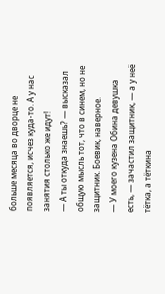больше месяца во дворце не появляется, исчез куда-то. А у нас занятия столько же идут!
— А ты откуда знаешь? — высказал общую мысль тот, что в синем, но не защитник. Боевик, наверное.
— У моего кузена Обина девушка есть, — зачастил защитник, — а у неё тётка, а тёткина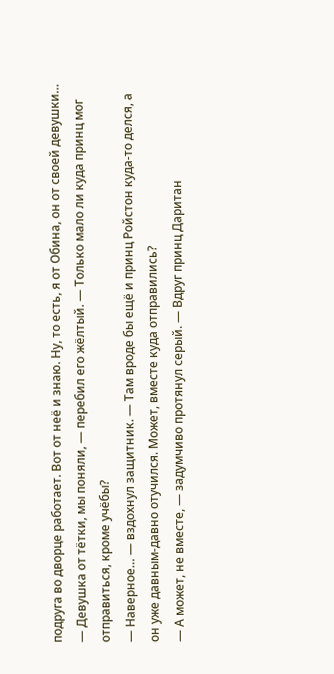подруга во дворце работает. Вот от неё и знаю. Ну, то есть, я от Обина, он от своей девушки…
— Девушка от тётки, мы поняли, — перебил его жёлтый. — Только мало ли куда принц мог отправиться, кроме учёбы?
— Наверное… — вздохнул защитник. — Там вроде бы ещё и принц Ройстон куда-то делся, а он уже давным-давно отучился. Может, вместе куда отправились?
— А может, не вместе, — задумчиво протянул серый. — Вдруг принц Даритан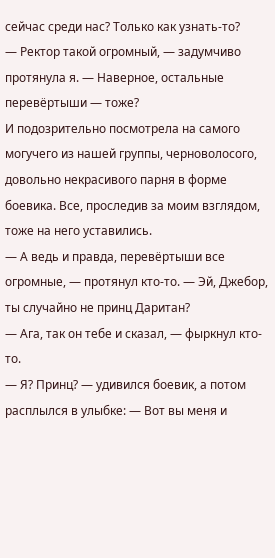сейчас среди нас? Только как узнать-то?
— Ректор такой огромный, — задумчиво протянула я. — Наверное, остальные перевёртыши — тоже?
И подозрительно посмотрела на самого могучего из нашей группы, черноволосого, довольно некрасивого парня в форме боевика. Все, проследив за моим взглядом, тоже на него уставились.
— А ведь и правда, перевёртыши все огромные, — протянул кто-то. — Эй, Джебор, ты случайно не принц Даритан?
— Ага, так он тебе и сказал, — фыркнул кто-то.
— Я? Принц? — удивился боевик, а потом расплылся в улыбке: — Вот вы меня и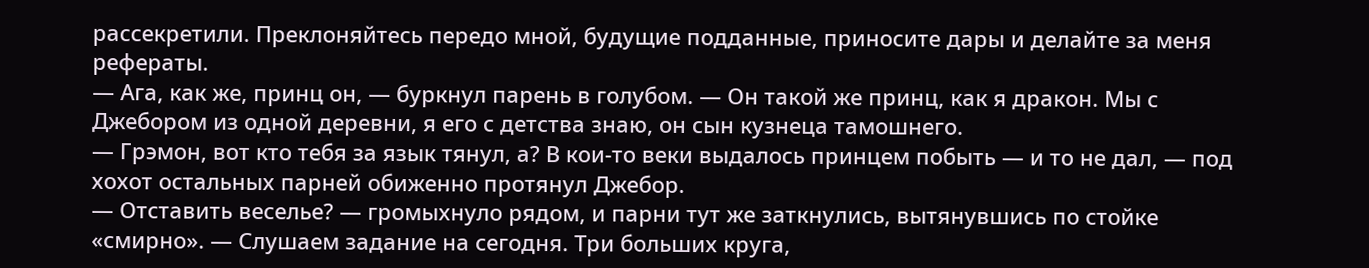рассекретили. Преклоняйтесь передо мной, будущие подданные, приносите дары и делайте за меня рефераты.
— Ага, как же, принц он, — буркнул парень в голубом. — Он такой же принц, как я дракон. Мы с Джебором из одной деревни, я его с детства знаю, он сын кузнеца тамошнего.
— Грэмон, вот кто тебя за язык тянул, а? В кои-то веки выдалось принцем побыть — и то не дал, — под хохот остальных парней обиженно протянул Джебор.
— Отставить веселье? — громыхнуло рядом, и парни тут же заткнулись, вытянувшись по стойке «смирно». — Слушаем задание на сегодня. Три больших круга,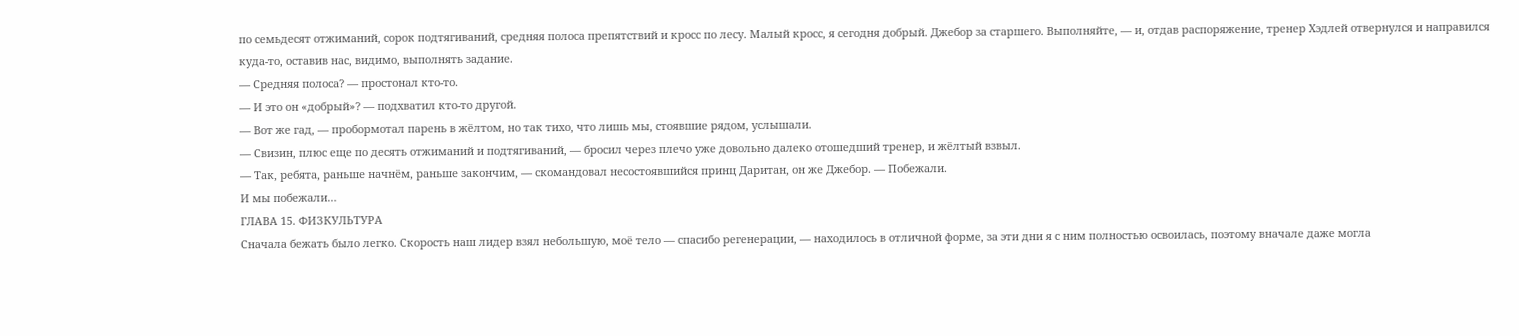по семьдесят отжиманий, сорок подтягиваний, средняя полоса препятствий и кросс по лесу. Малый кросс, я сегодня добрый. Джебор за старшего. Выполняйте, — и, отдав распоряжение, тренер Хэдлей отвернулся и направился куда-то, оставив нас, видимо, выполнять задание.
— Средняя полоса? — простонал кто-то.
— И это он «добрый»? — подхватил кто-то другой.
— Вот же гад, — пробормотал парень в жёлтом, но так тихо, что лишь мы, стоявшие рядом, услышали.
— Свизин, плюс еще по десять отжиманий и подтягиваний, — бросил через плечо уже довольно далеко отошедший тренер, и жёлтый взвыл.
— Так, ребята, раньше начнём, раньше закончим, — скомандовал несостоявшийся принц Даритан, он же Джебор. — Побежали.
И мы побежали…
ГЛАВА 15. ΦИЗКУЛЬТУРА
Сначала бежать было легко. Скорость наш лидер взял небольшую, моё тело — спасибо регенерации, — находилось в отличной форме, за эти дни я с ним полностью освоилась, поэтому вначале даже могла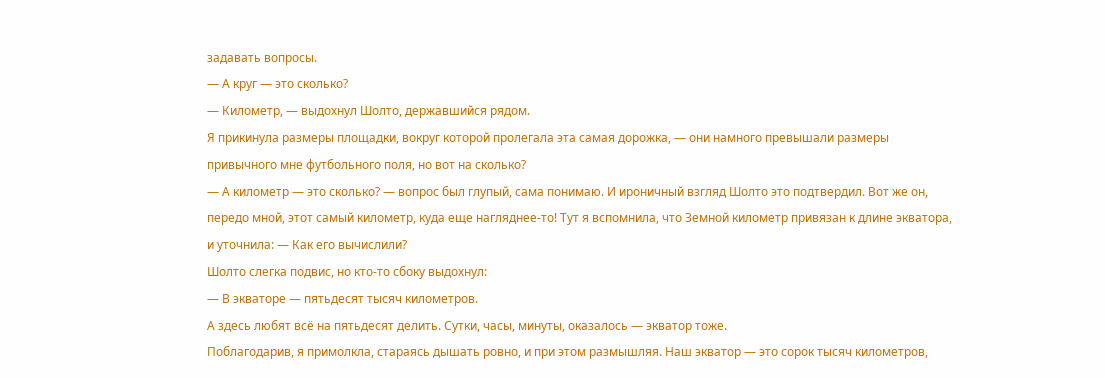задавать вопросы.
— А круг — это сколько?
— Километр, — выдохнул Шолто, державшийся рядом.
Я прикинула размеры площадки, вокруг которой пролегала эта самая дорожка, — они намного превышали размеры привычного мне футбольного поля, но вот на сколько?
— А километр — это сколько? — вопрос был глупый, сама понимаю. И ироничный взгляд Шолто это подтвердил. Вот же он, передо мной, этот самый километр, куда еще нагляднее-то! Тут я вспомнила, что Земной километр привязан к длине экватора, и уточнила: — Как его вычислили?
Шолто слегка подвис, но кто-то сбоку выдохнул:
— В экваторе — пятьдесят тысяч километров.
А здесь любят всё на пятьдесят делить. Сутки, часы, минуты, оказалось — экватор тоже.
Поблагодарив, я примолкла, стараясь дышать ровно, и при этом размышляя. Наш экватор — это сорок тысяч километров,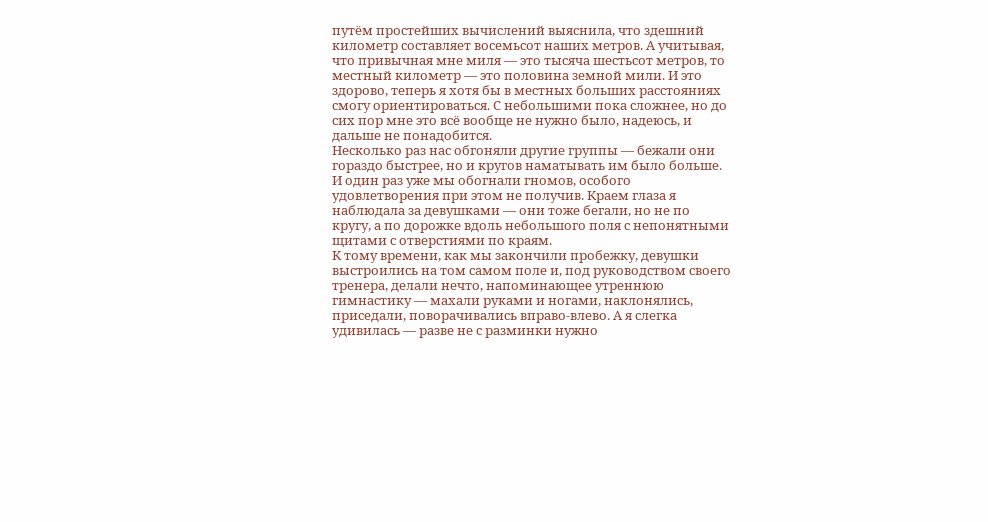путём простейших вычислений выяснила, что здешний километр составляет восемьсот наших метров. А учитывая, что привычная мне миля — это тысяча шестьсот метров, то местный километр — это половина земной мили. И это здорово, теперь я хотя бы в местных больших расстояниях смогу ориентироваться. С небольшими пока сложнее, но до сих пор мне это всё вообще не нужно было, надеюсь, и дальше не понадобится.
Несколько раз нас обгоняли другие группы — бежали они гораздо быстрее, но и кругов наматывать им было больше. И один раз уже мы обогнали гномов, особого удовлетворения при этом не получив. Краем глаза я наблюдала за девушками — они тоже бегали, но не по кругу, а по дорожке вдоль небольшого поля с непонятными щитами с отверстиями по краям.
К тому времени, как мы закончили пробежку, девушки выстроились на том самом поле и, под руководством своего тренера, делали нечто, напоминающее утреннюю гимнастику — махали руками и ногами, наклонялись, приседали, поворачивались вправо-влево. А я слегка удивилась — разве не с разминки нужно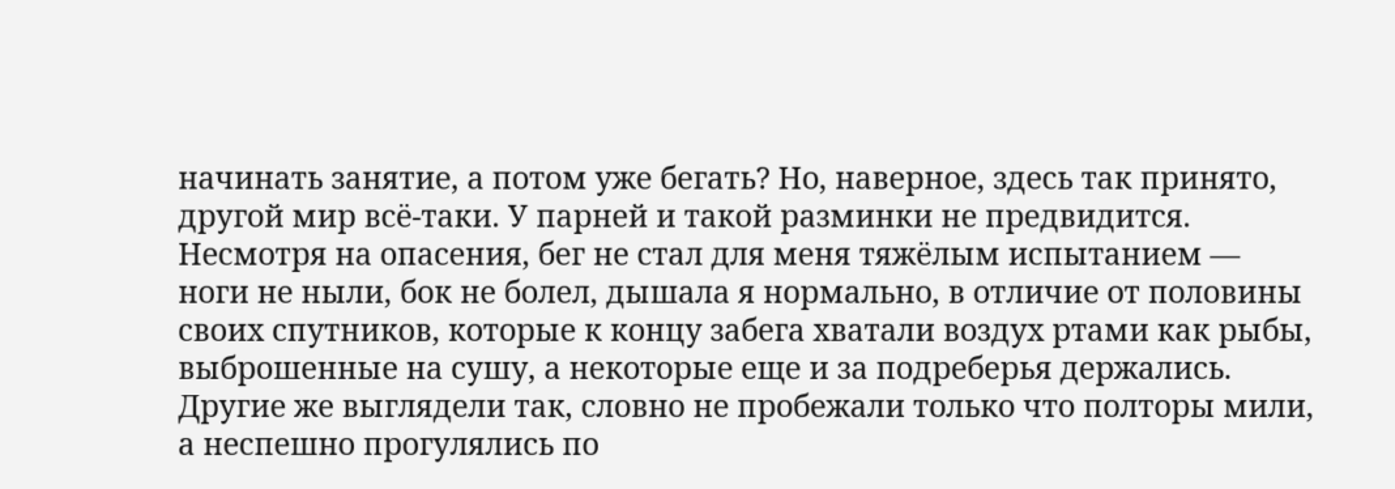начинать занятие, а потом уже бегать? Но, наверное, здесь так принято, другой мир всё-таки. У парней и такой разминки не предвидится.
Несмотря на опасения, бег не стал для меня тяжёлым испытанием — ноги не ныли, бок не болел, дышала я нормально, в отличие от половины своих спутников, которые к концу забега хватали воздух ртами как рыбы, выброшенные на сушу, а некоторые еще и за подреберья держались. Другие же выглядели так, словно не пробежали только что полторы мили, а неспешно прогулялись по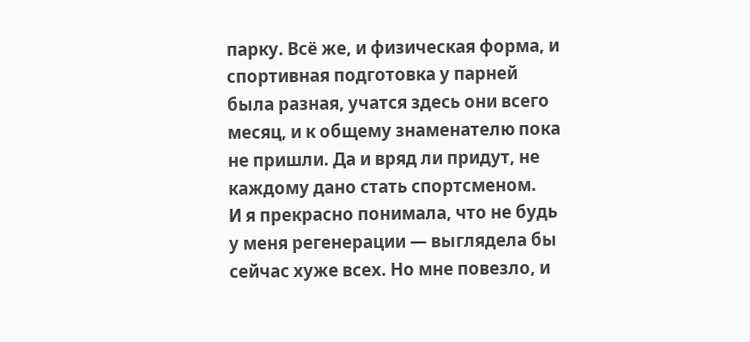парку. Всё же, и физическая форма, и спортивная подготовка у парней была разная, учатся здесь они всего месяц, и к общему знаменателю пока не пришли. Да и вряд ли придут, не каждому дано стать спортсменом.
И я прекрасно понимала, что не будь у меня регенерации — выглядела бы сейчас хуже всех. Но мне повезло, и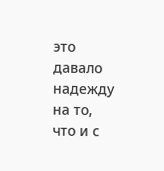это давало надежду на то, что и с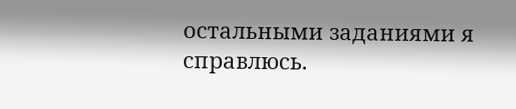остальными заданиями я справлюсь.